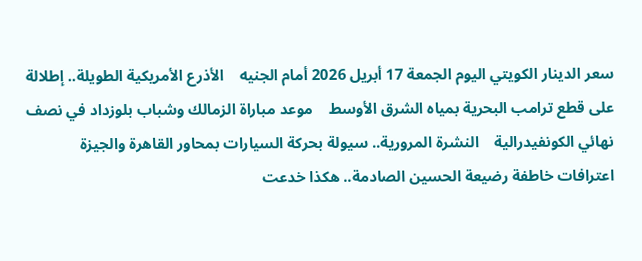سعر الدينار الكويتي اليوم الجمعة 17 أبريل 2026 أمام الجنيه    الأذرع الأمريكية الطويلة.. إطلالة على قطع ترامب البحرية بمياه الشرق الأوسط    موعد مباراة الزمالك وشباب بلوزداد في نصف نهائي الكونفيدرالية    النشرة المرورية.. سيولة بحركة السيارات بمحاور القاهرة والجيزة    اعترافات خاطفة رضيعة الحسين الصادمة.. هكذا خدعت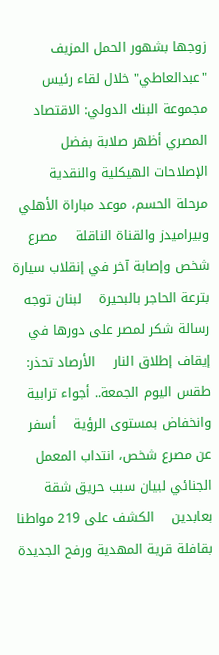زوجها بشهور الحمل المزيف    "عبدالعاطي" خلال لقاء رئيس مجموعة البنك الدولي: الاقتصاد المصري أظهر صلابة بفضل الإصلاحات الهيكلية والنقدية    مرحلة الحسم، موعد مباراة الأهلي وبيراميدز والقناة الناقلة    مصرع شخص وإصابة آخر في إنقلاب سيارة بترعة الحاجر بالبحيرة    لبنان توجه رسالة شكر لمصر على دورها في إيقاف إطلاق النار    الأرصاد تحذر: طقس اليوم الجمعة.. أجواء ترابية وانخفاض بمستوى الرؤية    أسفر عن مصرع شخص، انتداب المعمل الجنائي لبيان سبب حريق شقة بعابدين    الكشف على 219 مواطنا بقافلة قرية المهدية ورفح الجديدة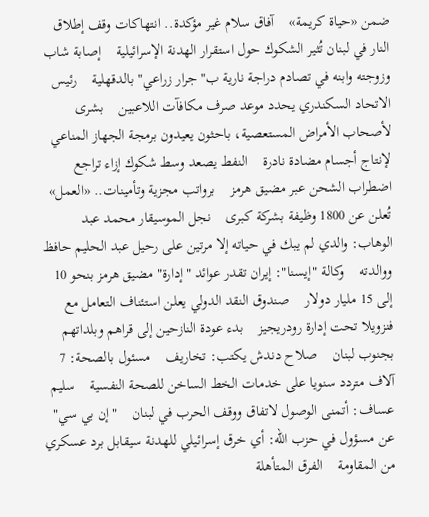ضمن «حياة كريمة»    آفاق سلام غير مؤكدة.. انتهاكات وقف إطلاق النار في لبنان تُثير الشكوك حول استقرار الهدنة الإسرائيلية    إصابة شاب وزوجته وابنه في تصادم دراجة نارية ب"جرار زراعي" بالدقهلية    رئيس الاتحاد السكندري يحدد موعد صرف مكافآت اللاعبين    بشرى لأصحاب الأمراض المستعصية، باحثون يعيدون برمجة الجهاز المناعي لإنتاج أجسام مضادة نادرة    النفط يصعد وسط شكوك إزاء تراجع اضطراب الشحن عبر مضيق هرمز    برواتب مجزية وتأمينات.. «العمل» تُعلن عن 1800 وظيفة بشركة كبرى    نجل الموسيقار محمد عبد الوهاب: والدي لم يبك في حياته إلا مرتين على رحيل عبد الحليم حافظ ووالدته    وكالة "إيسنا": إيران تقدر عوائد "إدارة" مضيق هرمز بنحو 10 إلى 15 مليار دولار    صندوق النقد الدولي يعلن استئناف التعامل مع فنزويلا تحت إدارة رودريجيز    بدء عودة النازحين إلى قراهم وبلداتهم بجنوب لبنان    صلاح دندش يكتب: تخاريف    مسئول بالصحة: 7 آلاف متردد سنويا على خدمات الخط الساخن للصحة النفسية    سليم عساف: أتمنى الوصول لاتفاق ووقف الحرب في لبنان    "إن بي سي" عن مسؤول في حزب الله: أي خرق إسرائيلي للهدنة سيقابل برد عسكري من المقاومة    الفرق المتأهلة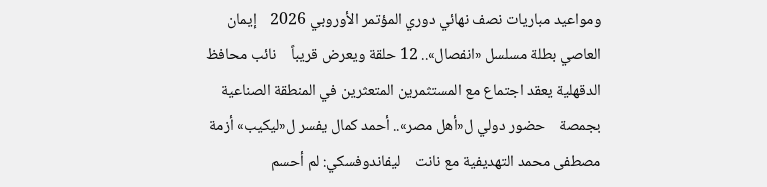ومواعيد مباريات نصف نهائي دوري المؤتمر الأوروبي 2026    إيمان العاصي بطلة مسلسل «انفصال».. 12 حلقة ويعرض قريباً    نائب محافظ الدقهلية يعقد اجتماع مع المستثمرين المتعثرين في المنطقة الصناعية بجمصة    حضور دولي ل«أهل مصر».. أحمد كمال يفسر ل«ليكيب» أزمة مصطفى محمد التهديفية مع نانت    ليفاندوفسكي: لم أحسم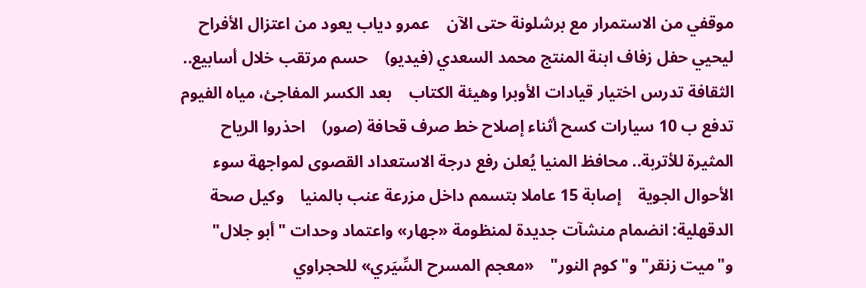موقفي من الاستمرار مع برشلونة حتى الآن    عمرو دياب يعود من اعتزال الأفراح ليحيي حفل زفاف ابنة المنتج محمد السعدي (فيديو)    حسم مرتقب خلال أسابيع.. الثقافة تدرس اختيار قيادات الأوبرا وهيئة الكتاب    بعد الكسر المفاجئ، مياه الفيوم تدفع ب 10 سيارات كسح أثناء إصلاح خط صرف قحافة (صور)    احذروا الرياح المثيرة للأتربة.. محافظ المنيا يُعلن رفع درجة الاستعداد القصوى لمواجهة سوء الأحوال الجوية    إصابة 15 عاملا بتسمم داخل مزرعة عنب بالمنيا    وكيل صحة الدقهلية: انضمام منشآت جديدة لمنظومة «جهار» واعتماد وحدات "أبو جلال" و"ميت زنقر" و"كوم النور"    «معجم المسرح السِّيَري» للحجراوي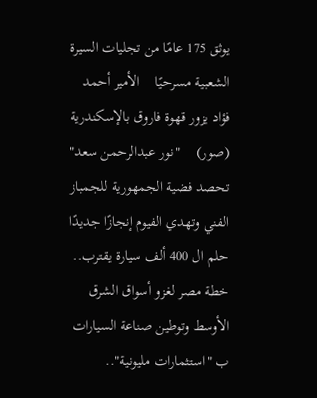يوثق 175 عامًا من تجليات السيرة الشعبية مسرحيًا    الأمير أحمد فؤاد يزور قهوة فاروق بالإسكندرية (صور)    "نور عبدالرحمن سعد" تحصد فضية الجمهورية للجمباز الفني وتهدي الفيوم إنجازًا جديدًا    حلم ال 400 ألف سيارة يقترب.. خطة مصر لغزو أسواق الشرق الأوسط وتوطين صناعة السيارات ب "استثمارات مليونية"..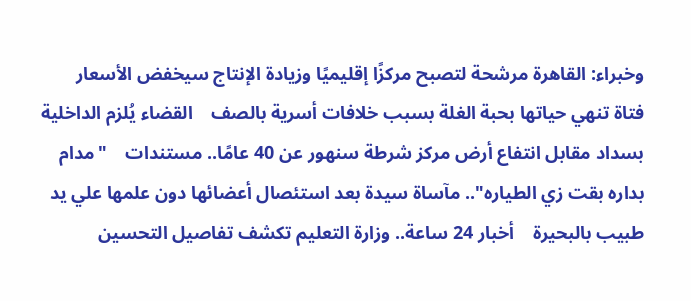وخبراء: القاهرة مرشحة لتصبح مركزًا إقليميًا وزيادة الإنتاج سيخفض الأسعار    فتاة تنهي حياتها بحبة الغلة بسبب خلافات أسرية بالصف    القضاء يُلزم الداخلية بسداد مقابل انتفاع أرض مركز شرطة سنهور عن 40 عامًا.. مستندات    "مدام بداره بقت زي الطياره".. مآساة سيدة بعد استئصال أعضائها دون علمها علي يد طبيب بالبحيرة    أخبار 24 ساعة.. وزارة التعليم تكشف تفاصيل التحسين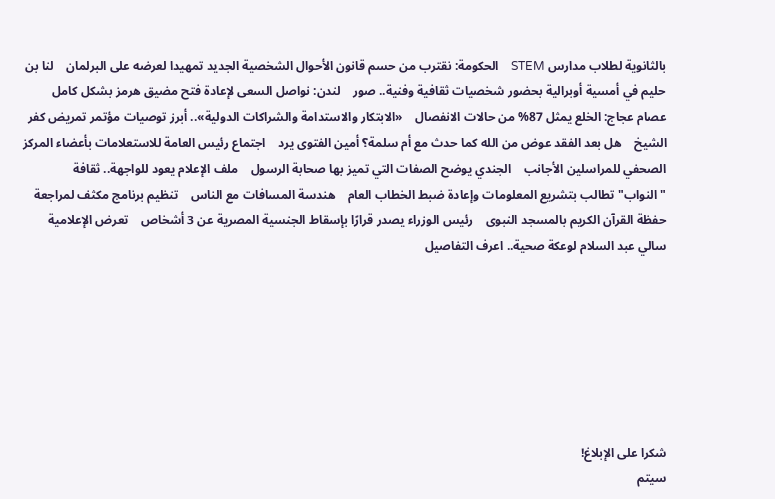بالثانوية لطلاب مدارس STEM    الحكومة: نقترب من حسم قانون الأحوال الشخصية الجديد تمهيدا لعرضه على البرلمان    لنا بن حليم في أمسية أوبرالية بحضور شخصيات ثقافية وفنية.. صور    لندن: نواصل السعى لإعادة فتح مضيق هرمز بشكل كامل    عصام عجاج: الخلع يمثل 87% من حالات الانفصال    «الابتكار والاستدامة والشراكات الدولية».. أبرز توصيات مؤتمر تمريض كفر الشيخ    هل بعد الفقد عوض من الله كما حدث مع أم سلمة؟ أمين الفتوى يرد    اجتماع رئيس العامة للاستعلامات بأعضاء المركز الصحفي للمراسلين الأجانب    الجندي يوضح الصفات التي تميز بها صحابة الرسول    ملف الإعلام يعود للواجهة.. ثقافة "النواب" تطالب بتشريع المعلومات وإعادة ضبط الخطاب العام    هندسة المسافات مع الناس    تنظيم برنامج مكثف لمراجعة حفظة القرآن الكريم بالمسجد النبوى    رئيس الوزراء يصدر قرارًا بإسقاط الجنسية المصرية عن 3 أشخاص    تعرض الإعلامية سالي عبد السلام لوعكة صحية.. اعرف التفاصيل







شكرا على الإبلاغ!
سيتم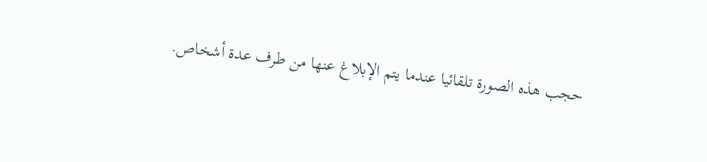حجب هذه الصورة تلقائيا عندما يتم الإبلاغ عنها من طرف عدة أشخاص.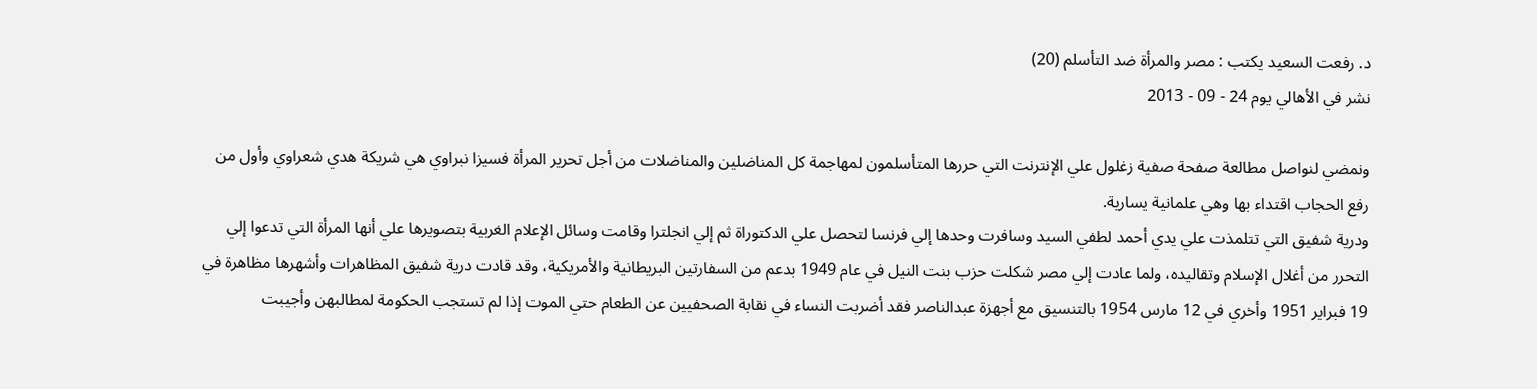د. رفعت السعيد يكتب : مصر والمرأة ضد التأسلم (20)
نشر في الأهالي يوم 24 - 09 - 2013

ونمضي لنواصل مطالعة صفحة صفية زغلول علي الإنترنت التي حررها المتأسلمون لمهاجمة كل المناضلين والمناضلات من أجل تحرير المرأة فسيزا نبراوي هي شريكة هدي شعراوي وأول من رفع الحجاب اقتداء بها وهي علمانية يسارية.
ودرية شفيق التي تتلمذت علي يدي أحمد لطفي السيد وسافرت وحدها إلي فرنسا لتحصل علي الدكتوراة ثم إلي انجلترا وقامت وسائل الإعلام الغربية بتصويرها علي أنها المرأة التي تدعوا إلي التحرر من أغلال الإسلام وتقاليده، ولما عادت إلي مصر شكلت حزب بنت النيل في عام 1949 بدعم من السفارتين البريطانية والأمريكية، وقد قادت درية شفيق المظاهرات وأشهرها مظاهرة في 19 فبراير 1951 وأخري في 12 مارس 1954 بالتنسيق مع أجهزة عبدالناصر فقد أضربت النساء في نقابة الصحفيين عن الطعام حتي الموت إذا لم تستجب الحكومة لمطالبهن وأجيبت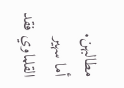مطالبهن.
أما سهير القلماوي فقد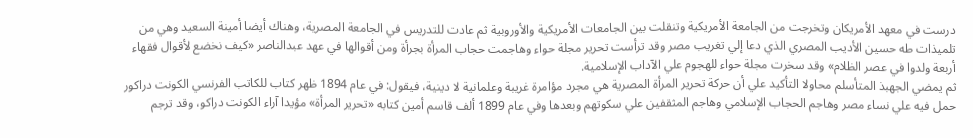درست في معهد الأمريكان وتخرجت من الجامعة الأمريكية وتنقلت بين الجامعات الأمريكية والأوروبية ثم عادت للتدريس في الجامعة المصرية، وهناك أيضا أمينة السعيد وهي من تلميذات طه حسين الأديب المصري الذي دعا إلي تغريب مصر وقد ترأست تحرير مجلة حواء وهاجمت حجاب المرأة بجرأة ومن أقوالها في عهد عبدالناصر «كيف نخضع لأقوال فقهاء أربعة ولدوا في عصر الظلام» وقد سخرت مجلة حواء للهجوم علي الآداب الإسلامية.
ثم يمضي الجهبذ المتأسلم محاولا التأكيد علي أن حركة تحرير المرأة المصرية هي مجرد مؤامرة غريبة وعلمانية لا دينية، فيقول: في عام 1894 ظهر كتاب للكاتب الفرنسي الكونت دراكور حمل فيه علي نساء مصر وهاجم الحجاب الإسلامي وهاجم المثقفين علي سكوتهم وبعدها وفي عام 1899 ألف قاسم أمين كتابه «تحرير المرأة» مؤيدا آراء الكونت دراكو، وقد ترجم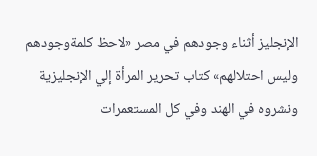الإنجليز أثناء وجودهم في مصر «لاحظ كلمةوجودهم وليس احتلالهم» كتاب تحرير المرأة إلي الإنجليزية ونشروه في الهند وفي كل المستعمرات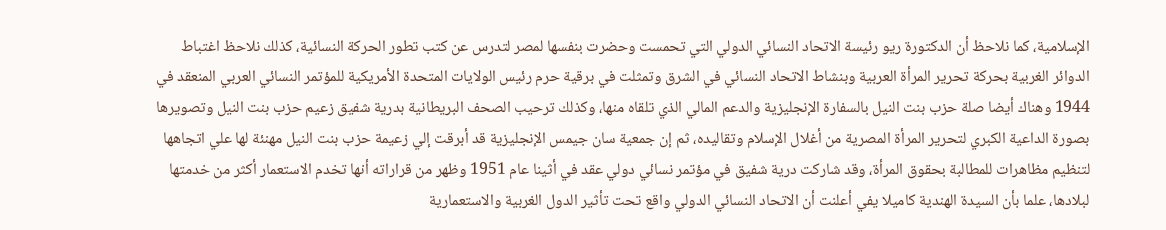الإسلامية، كما نلاحظ أن الدكتورة ريو رئيسة الاتحاد النسائي الدولي التي تحمست وحضرت بنفسها لمصر لتدرس عن كتب تطور الحركة النسائية، كذلك نلاحظ اغتباط الدوائر الغربية بحركة تحرير المرأة العربية وبنشاط الاتحاد النسائي في الشرق وتمثلت في برقية حرم رئيس الولايات المتحدة الأمريكية للمؤتمر النسائي العربي المنعقد في 1944 وهناك أيضا صلة حزب بنت النيل بالسفارة الإنجليزية والدعم المالي الذي تلقاه منها، وكذلك ترحيب الصحف البريطانية بدرية شفيق زعيم حزب بنت النيل وتصويرها بصورة الداعية الكبري لتحرير المرأة المصرية من أغلال الإسلام وتقاليده، ثم إن جمعية سان جيمس الإنجليزية قد أبرقت إلي زعيمة حزب بنت النيل مهنئة لها علي اتجاهها لتنظيم مظاهرات للمطالبة بحقوق المرأة، وقد شاركت درية شفيق في مؤتمر نسائي دولي عقد في أثينا عام 1951 وظهر من قراراته أنها تخدم الاستعمار أكثر من خدمتها لبلادها، علما بأن السيدة الهندية كاميلا يفي أعلنت أن الاتحاد النسائي الدولي واقع تحت تأثير الدول الغربية والاستعمارية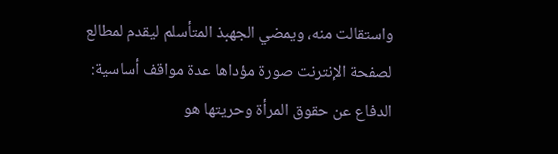واستقالت منه، ويمضي الجهبذ المتأسلم ليقدم لمطالع لصفحة الإنترنت صورة مؤداها عدة مواقف أساسية:
الدفاع عن حقوق المرأة وحريتها هو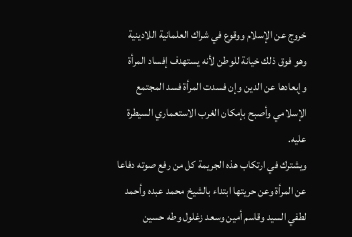خروج عن الإسلام ووقوع في شراك العلمانية اللادينية وهو فوق ذلك خيانة للوطن لأنه يستهدف إفساد المرأة وإبعادها عن الدين وإن فسدت المرأة فسد المجتمع الإسلامي وأصبح بإمكان الغرب الاستعماري السيطرة عليه.
ويشترك في ارتكاب هذه الجريمة كل من رفع صوته دفاعا عن المرأة وعن حريتها ابتداء بالشيخ محمد عبده وأحمد لطفي السيد وقاسم أمين وسعد زغلول وطه حسين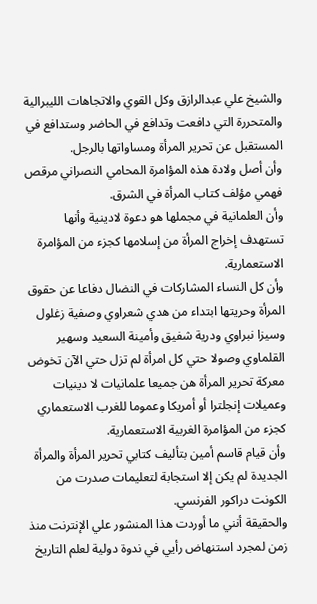والشيخ علي عبدالرازق وكل القوي والاتجاهات الليبرالية والمتحررة التي دافعت وتدافع في الحاضر وستدافع في المستقبل عن تحرير المرأة ومساواتها بالرجل.
وأن أصل ولادة هذه المؤامرة المحامي النصراني مرقص فهمي مؤلف كتاب المرأة في الشرق.
وأن العلمانية في مجملها هو دعوة لادينية وأنها تستهدف إخراج المرأة من إسلامها كجزء من المؤامرة الاستعمارية.
وأن كل النساء المشاركات في النضال دفاعا عن حقوق المرأة وحريتها ابتداء من هدي شعراوي وصفية زغلول وسيزا نبراوي ودرية شفيق وأمينة السعيد وسهير القلماوي وصولا حتي كل امرأة لم تزل حتي الآن تخوض معركة تحرير المرأة هن جميعا علمانيات لا دينيات وعميلات إنجلترا أو أمريكا وعموما للغرب الاستعماري كجزء من المؤامرة الغربية الاستعمارية.
وأن قيام قاسم أمين بتأليف كتابي تحرير المرأة والمرأة الجديدة لم يكن إلا استجابة لتعليمات صدرت من الكونت دراكور الفرنسي.
والحقيقة أنني ما أوردت هذا المنشور علي الإنترنت منذ زمن لمجرد استنهاض رأيي في ندوة دولية لعلم التاريخ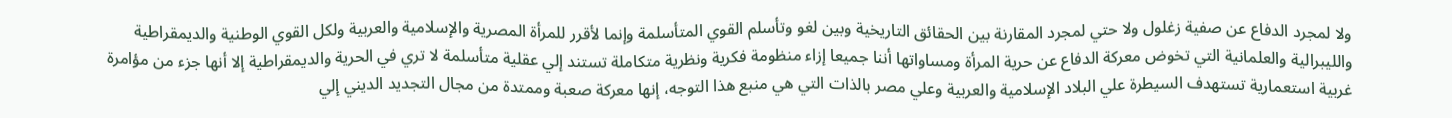ولا لمجرد الدفاع عن صفية زغلول ولا حتي لمجرد المقارنة بين الحقائق التاريخية وبين لغو وتأسلم القوي المتأسلمة وإنما لأقرر للمرأة المصرية والإسلامية والعربية ولكل القوي الوطنية والديمقراطية والليبرالية والعلمانية التي تخوض معركة الدفاع عن حرية المرأة ومساواتها أننا جميعا إزاء منظومة فكرية ونظرية متكاملة تستند إلي عقلية متأسلمة لا تري في الحرية والديمقراطية إلا أنها جزء من مؤامرة غربية استعمارية تستهدف السيطرة علي البلاد الإسلامية والعربية وعلي مصر بالذات التي هي منبع هذا التوجه، إنها معركة صعبة وممتدة من مجال التجديد الديني إلي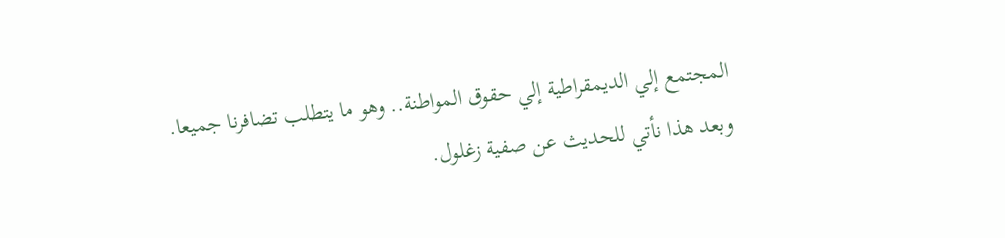المجتمع إلي الديمقراطية إلي حقوق المواطنة.. وهو ما يتطلب تضافرنا جميعا.
وبعد هذا نأتي للحديث عن صفية زغلول.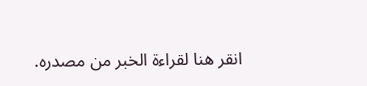انقر هنا لقراءة الخبر من مصدره.